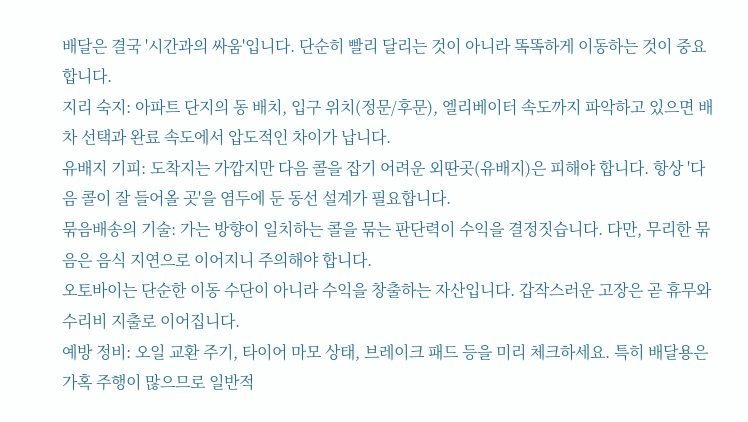배달은 결국 '시간과의 싸움'입니다. 단순히 빨리 달리는 것이 아니라 똑똑하게 이동하는 것이 중요합니다.
지리 숙지: 아파트 단지의 동 배치, 입구 위치(정문/후문), 엘리베이터 속도까지 파악하고 있으면 배차 선택과 완료 속도에서 압도적인 차이가 납니다.
유배지 기피: 도착지는 가깝지만 다음 콜을 잡기 어려운 외딴곳(유배지)은 피해야 합니다. 항상 '다음 콜이 잘 들어올 곳'을 염두에 둔 동선 설계가 필요합니다.
묶음배송의 기술: 가는 방향이 일치하는 콜을 묶는 판단력이 수익을 결정짓습니다. 다만, 무리한 묶음은 음식 지연으로 이어지니 주의해야 합니다.
오토바이는 단순한 이동 수단이 아니라 수익을 창출하는 자산입니다. 갑작스러운 고장은 곧 휴무와 수리비 지출로 이어집니다.
예방 정비: 오일 교환 주기, 타이어 마모 상태, 브레이크 패드 등을 미리 체크하세요. 특히 배달용은 가혹 주행이 많으므로 일반적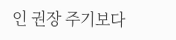인 권장 주기보다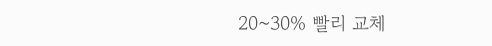20~30% 빨리 교체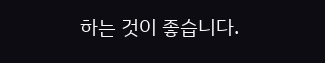하는 것이 좋습니다.